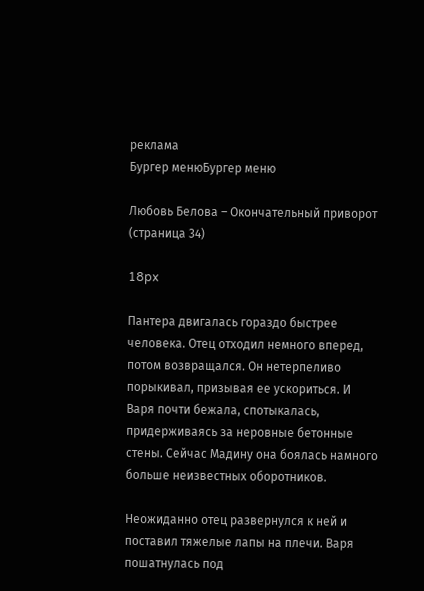реклама
Бургер менюБургер меню

Любовь Белова – Окончательный приворот (страница 34)

18px

Пантера двигалась гораздо быстрее человека. Отец отходил немного вперед, потом возвращался. Он нетерпеливо порыкивал, призывая ее ускориться. И Варя почти бежала, спотыкалась, придерживаясь за неровные бетонные стены. Сейчас Мадину она боялась намного больше неизвестных оборотников.

Неожиданно отец развернулся к ней и поставил тяжелые лапы на плечи. Варя пошатнулась под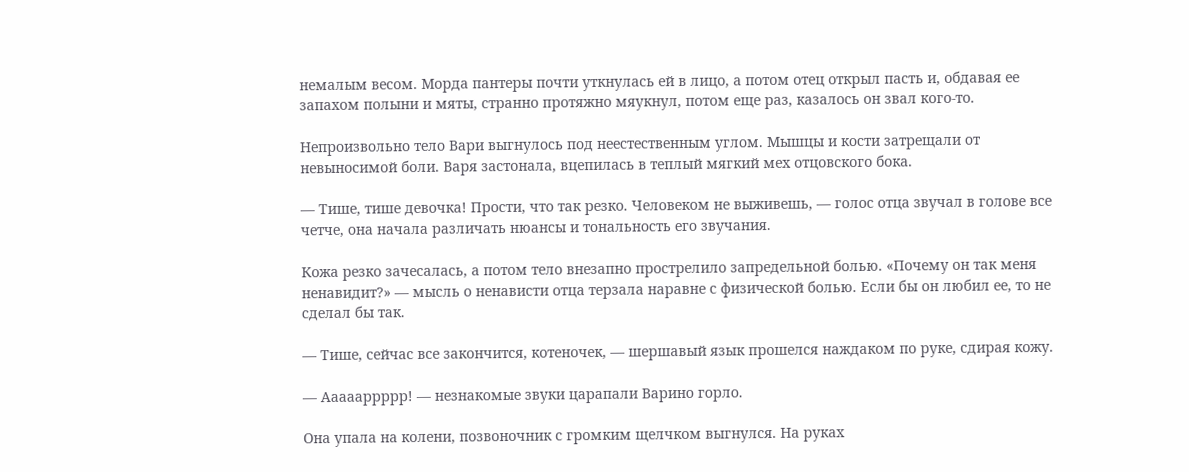немалым весом. Морда пантеры почти уткнулась ей в лицо, а потом отец открыл пасть и, обдавая ее запахом полыни и мяты, странно протяжно мяукнул, потом еще раз, казалось он звал кого-то.

Непроизвольно тело Вари выгнулось под неестественным углом. Мышцы и кости затрещали от невыносимой боли. Варя застонала, вцепилась в теплый мягкий мех отцовского бока.

— Тише, тише девочка! Прости, что так резко. Человеком не выживешь, — голос отца звучал в голове все четче, она начала различать нюансы и тональность его звучания.

Кожа резко зачесалась, а потом тело внезапно прострелило запредельной болью. «Почему он так меня ненавидит?» — мысль о ненависти отца терзала наравне с физической болью. Если бы он любил ее, то не сделал бы так.

— Тише, сейчас все закончится, котеночек, — шершавый язык прошелся наждаком по руке, сдирая кожу.

— Аааааррррр! — незнакомые звуки царапали Варино горло.

Она упала на колени, позвоночник с громким щелчком выгнулся. На руках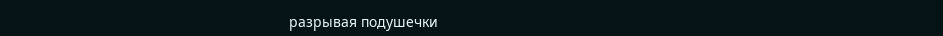разрывая подушечки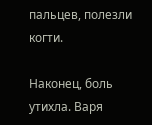пальцев, полезли когти.

Наконец, боль утихла. Варя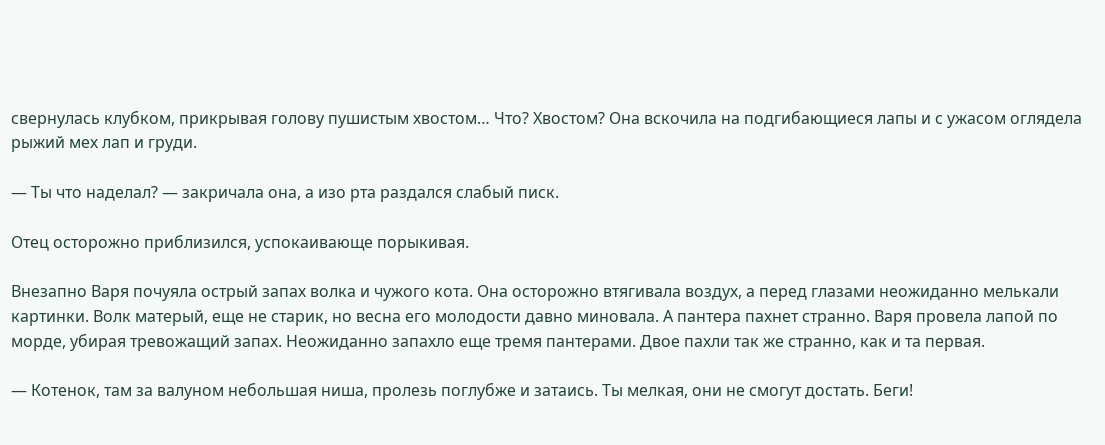свернулась клубком, прикрывая голову пушистым хвостом… Что? Хвостом? Она вскочила на подгибающиеся лапы и с ужасом оглядела рыжий мех лап и груди.

— Ты что наделал? — закричала она, а изо рта раздался слабый писк.

Отец осторожно приблизился, успокаивающе порыкивая.

Внезапно Варя почуяла острый запах волка и чужого кота. Она осторожно втягивала воздух, а перед глазами неожиданно мелькали картинки. Волк матерый, еще не старик, но весна его молодости давно миновала. А пантера пахнет странно. Варя провела лапой по морде, убирая тревожащий запах. Неожиданно запахло еще тремя пантерами. Двое пахли так же странно, как и та первая.

— Котенок, там за валуном небольшая ниша, пролезь поглубже и затаись. Ты мелкая, они не смогут достать. Беги!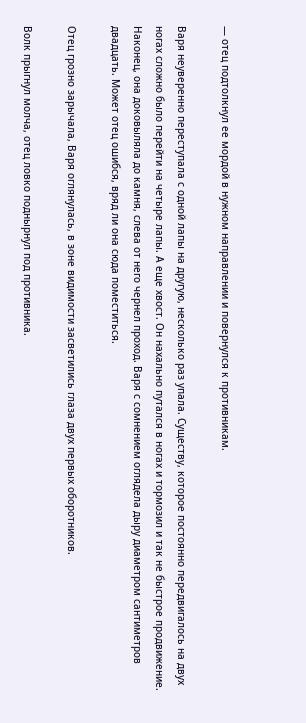— отец подтолкнул ее мордой в нужном направлении и повернулся к противникам.

Варя неуверенно переступала с одной лапы на другую, несколько раз упала. Существу, которое постоянно передвигалось на двух ногах сложно было перейти на четыре лапы. А еще хвост. Он нахально путался в ногах и тормозил и так не быстрое продвижение. Наконец, она доковыляла до камня, слева от него чернел проход. Варя с сомнением оглядела дыру диаметром сантиметров двадцать. Может отец ошибся, вряд ли она сюда поместиться.

Отец грозно зарычала, Варя оглянулась, в зоне видимости засветились глаза двух первых оборотников.

Волк прыгнул молча, отец ловко поднырнул под противника.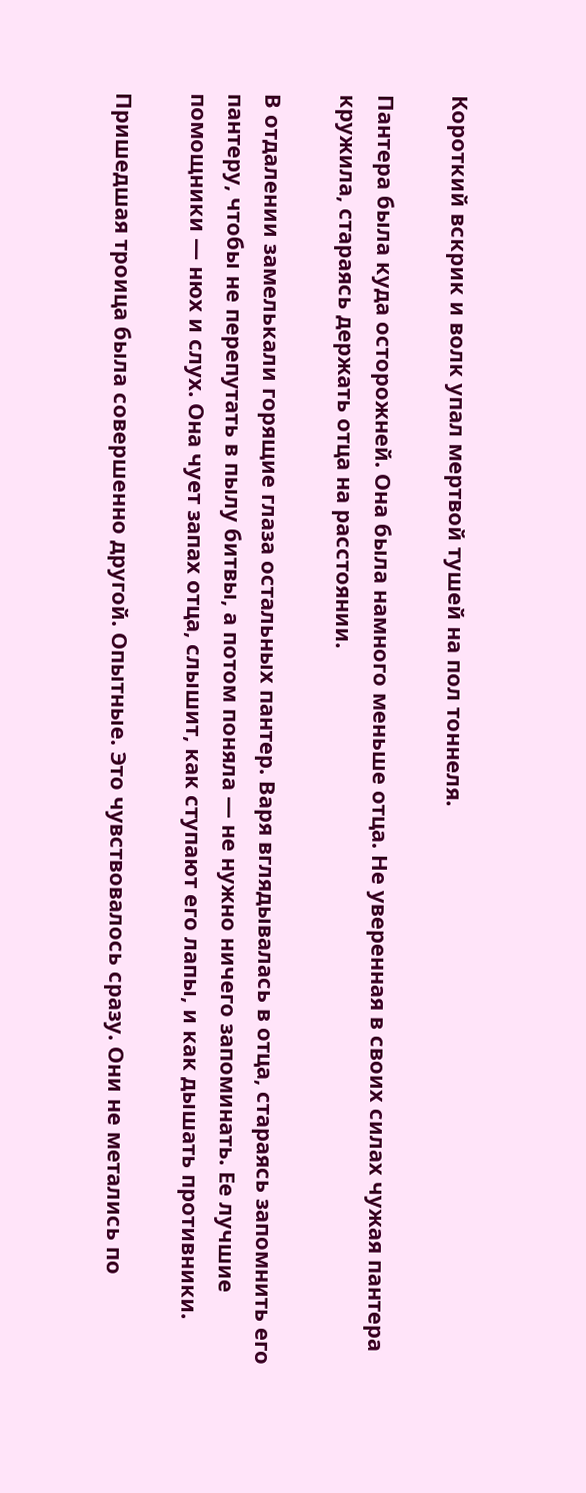Короткий вскрик и волк упал мертвой тушей на пол тоннеля.

Пантера была куда осторожней. Она была намного меньше отца. Не уверенная в своих силах чужая пантера кружила, стараясь держать отца на расстоянии.

В отдалении замелькали горящие глаза остальных пантер. Варя вглядывалась в отца, стараясь запомнить его пантеру, чтобы не перепутать в пылу битвы, а потом поняла — не нужно ничего запоминать. Ее лучшие помощники — нюх и слух. Она чует запах отца, слышит, как ступают его лапы, и как дышать противники.

Пришедшая троица была совершенно другой. Опытные. Это чувствовалось сразу. Они не метались по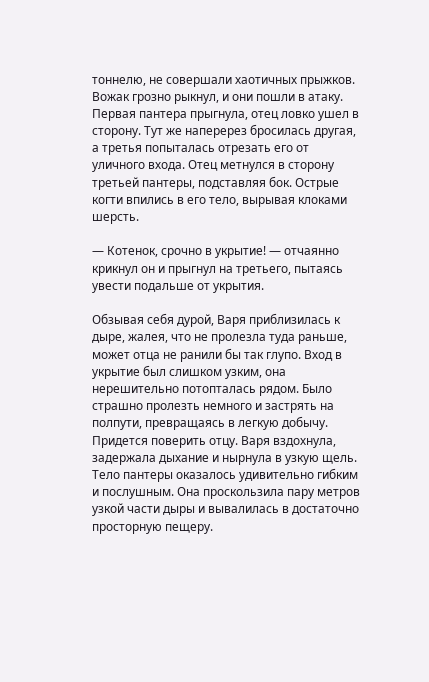тоннелю, не совершали хаотичных прыжков. Вожак грозно рыкнул, и они пошли в атаку. Первая пантера прыгнула, отец ловко ушел в сторону. Тут же наперерез бросилась другая, а третья попыталась отрезать его от уличного входа. Отец метнулся в сторону третьей пантеры, подставляя бок. Острые когти впились в его тело, вырывая клоками шерсть.

— Котенок, срочно в укрытие! — отчаянно крикнул он и прыгнул на третьего, пытаясь увести подальше от укрытия.

Обзывая себя дурой, Варя приблизилась к дыре, жалея, что не пролезла туда раньше, может отца не ранили бы так глупо. Вход в укрытие был слишком узким, она нерешительно потопталась рядом. Было страшно пролезть немного и застрять на полпути, превращаясь в легкую добычу. Придется поверить отцу. Варя вздохнула, задержала дыхание и нырнула в узкую щель. Тело пантеры оказалось удивительно гибким и послушным. Она проскользила пару метров узкой части дыры и вывалилась в достаточно просторную пещеру.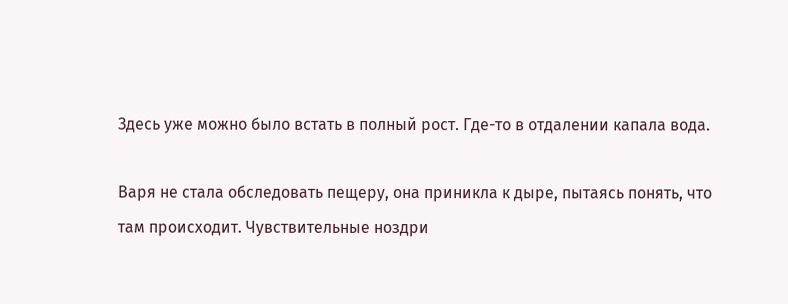Здесь уже можно было встать в полный рост. Где-то в отдалении капала вода.

Варя не стала обследовать пещеру, она приникла к дыре, пытаясь понять, что там происходит. Чувствительные ноздри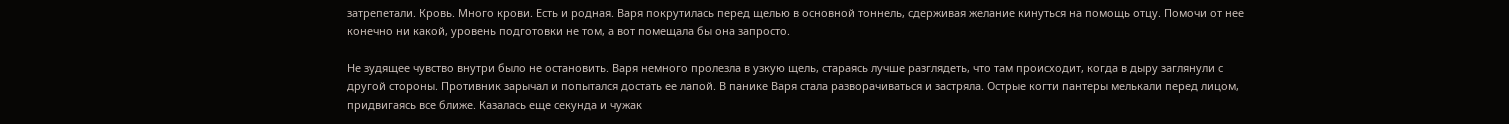затрепетали. Кровь. Много крови. Есть и родная. Варя покрутилась перед щелью в основной тоннель, сдерживая желание кинуться на помощь отцу. Помочи от нее конечно ни какой, уровень подготовки не том, а вот помещала бы она запросто.

Не зудящее чувство внутри было не остановить. Варя немного пролезла в узкую щель, стараясь лучше разглядеть, что там происходит, когда в дыру заглянули с другой стороны. Противник зарычал и попытался достать ее лапой. В панике Варя стала разворачиваться и застряла. Острые когти пантеры мелькали перед лицом, придвигаясь все ближе. Казалась еще секунда и чужак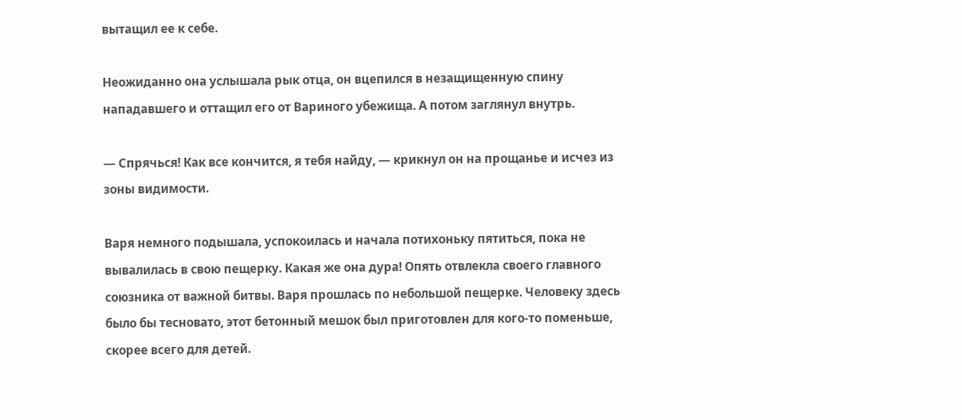вытащил ее к себе.

Неожиданно она услышала рык отца, он вцепился в незащищенную спину нападавшего и оттащил его от Вариного убежища. А потом заглянул внутрь.

— Спрячься! Как все кончится, я тебя найду, — крикнул он на прощанье и исчез из зоны видимости.

Варя немного подышала, успокоилась и начала потихоньку пятиться, пока не вывалилась в свою пещерку. Какая же она дура! Опять отвлекла своего главного союзника от важной битвы. Варя прошлась по небольшой пещерке. Человеку здесь было бы тесновато, этот бетонный мешок был приготовлен для кого-то поменьше, скорее всего для детей.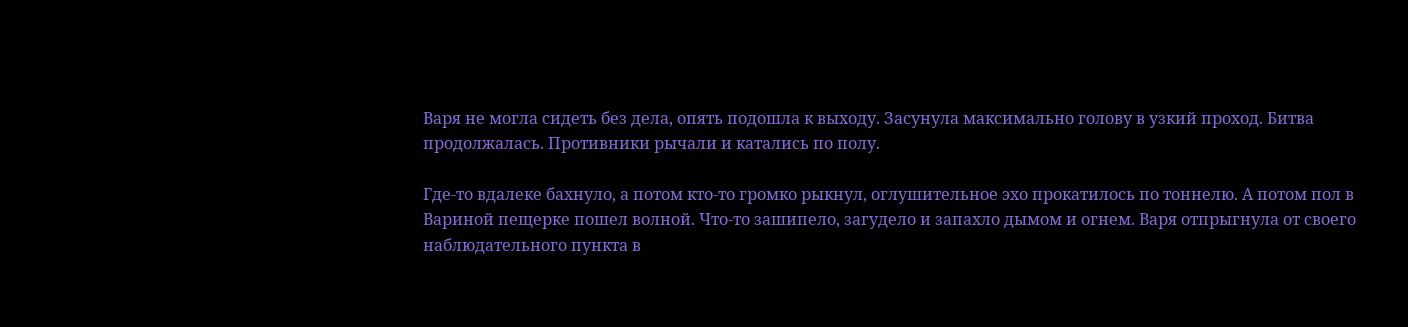Варя не могла сидеть без дела, опять подошла к выходу. Засунула максимально голову в узкий проход. Битва продолжалась. Противники рычали и катались по полу.

Где-то вдалеке бахнуло, а потом кто-то громко рыкнул, оглушительное эхо прокатилось по тоннелю. А потом пол в Вариной пещерке пошел волной. Что-то зашипело, загудело и запахло дымом и огнем. Варя отпрыгнула от своего наблюдательного пункта в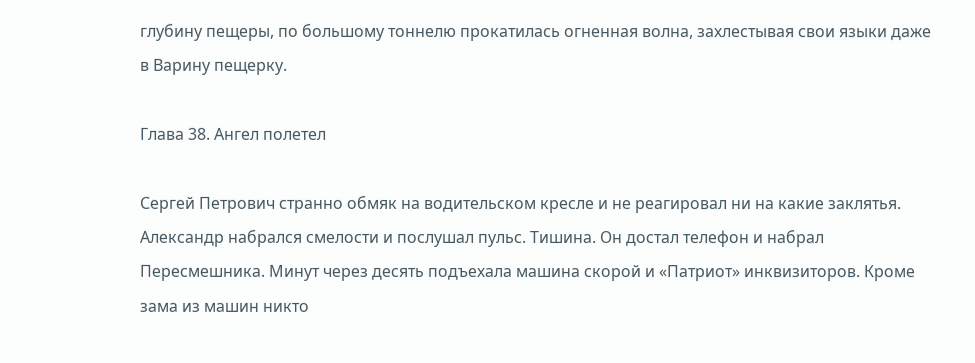глубину пещеры, по большому тоннелю прокатилась огненная волна, захлестывая свои языки даже в Варину пещерку.

Глава 38. Ангел полетел

Сергей Петрович странно обмяк на водительском кресле и не реагировал ни на какие заклятья. Александр набрался смелости и послушал пульс. Тишина. Он достал телефон и набрал Пересмешника. Минут через десять подъехала машина скорой и «Патриот» инквизиторов. Кроме зама из машин никто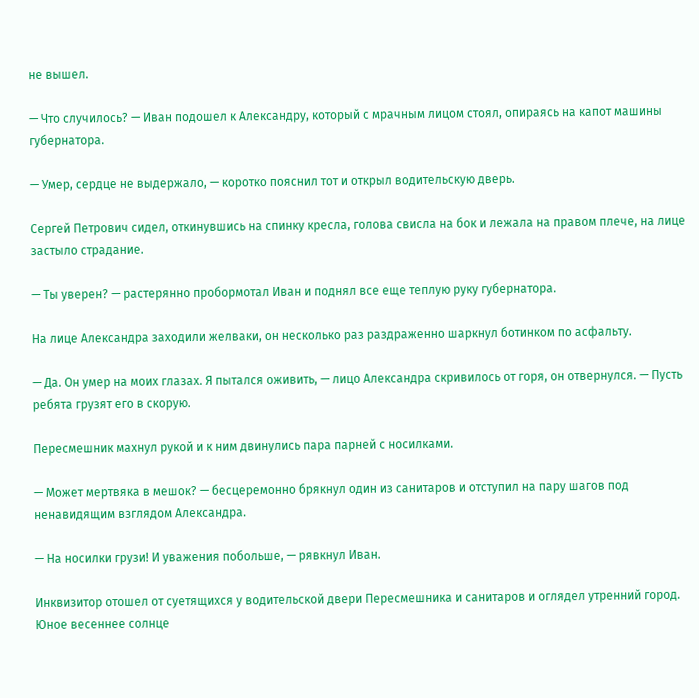не вышел.

— Что случилось? — Иван подошел к Александру, который с мрачным лицом стоял, опираясь на капот машины губернатора.

— Умер, сердце не выдержало, — коротко пояснил тот и открыл водительскую дверь.

Сергей Петрович сидел, откинувшись на спинку кресла, голова свисла на бок и лежала на правом плече, на лице застыло страдание.

— Ты уверен? — растерянно пробормотал Иван и поднял все еще теплую руку губернатора.

На лице Александра заходили желваки, он несколько раз раздраженно шаркнул ботинком по асфальту.

— Да. Он умер на моих глазах. Я пытался оживить, — лицо Александра скривилось от горя, он отвернулся. — Пусть ребята грузят его в скорую.

Пересмешник махнул рукой и к ним двинулись пара парней с носилками.

— Может мертвяка в мешок? — бесцеремонно брякнул один из санитаров и отступил на пару шагов под ненавидящим взглядом Александра.

— На носилки грузи! И уважения побольше, — рявкнул Иван.

Инквизитор отошел от суетящихся у водительской двери Пересмешника и санитаров и оглядел утренний город. Юное весеннее солнце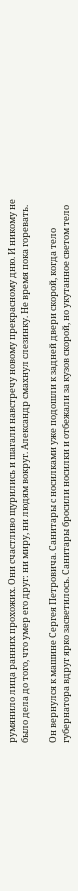румянило лица ранних прохожих. Они счастливо щурились и шагали навстречу новому прекрасному дню. И никому не было дела до того, что умер его друг: ни миру, ни людям вокруг. Александр смахнул слезинку. Не время пока горевать.

Он вернулся к машине Сергея Петровича. Санитары с носилками уже подошли к задней двери скорой, когда тело губернатора вдруг ярко засветилось. Санитары бросили носилки и отбежали за кузов скорой, но укутанное светом тело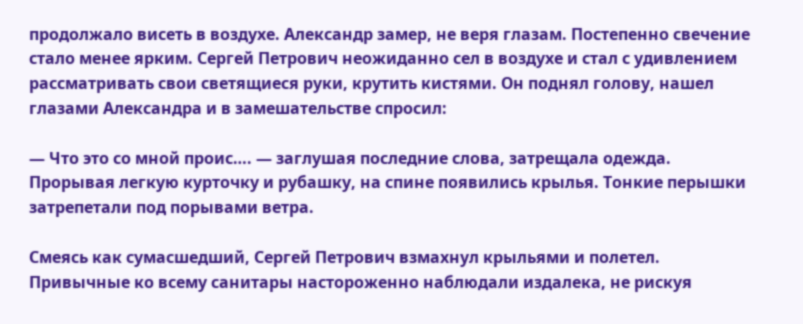продолжало висеть в воздухе. Александр замер, не веря глазам. Постепенно свечение стало менее ярким. Сергей Петрович неожиданно сел в воздухе и стал с удивлением рассматривать свои светящиеся руки, крутить кистями. Он поднял голову, нашел глазами Александра и в замешательстве спросил:

— Что это со мной проис…. — заглушая последние слова, затрещала одежда. Прорывая легкую курточку и рубашку, на спине появились крылья. Тонкие перышки затрепетали под порывами ветра.

Смеясь как сумасшедший, Сергей Петрович взмахнул крыльями и полетел. Привычные ко всему санитары настороженно наблюдали издалека, не рискуя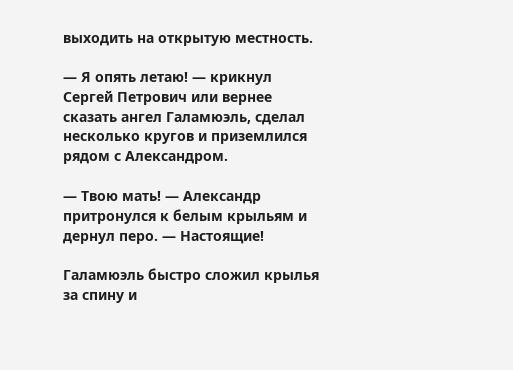выходить на открытую местность.

— Я опять летаю! — крикнул Сергей Петрович или вернее сказать ангел Галамюэль, сделал несколько кругов и приземлился рядом с Александром.

— Твою мать! — Александр притронулся к белым крыльям и дернул перо. — Настоящие!

Галамюэль быстро сложил крылья за спину и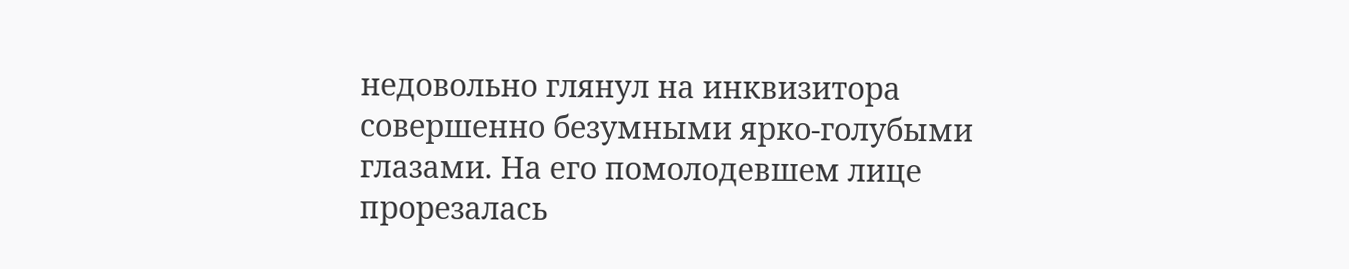недовольно глянул на инквизитора совершенно безумными ярко-голубыми глазами. На его помолодевшем лице прорезалась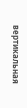вертикальная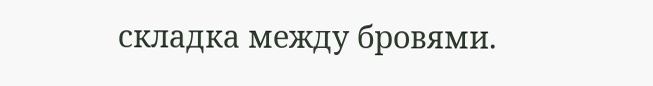складка между бровями.